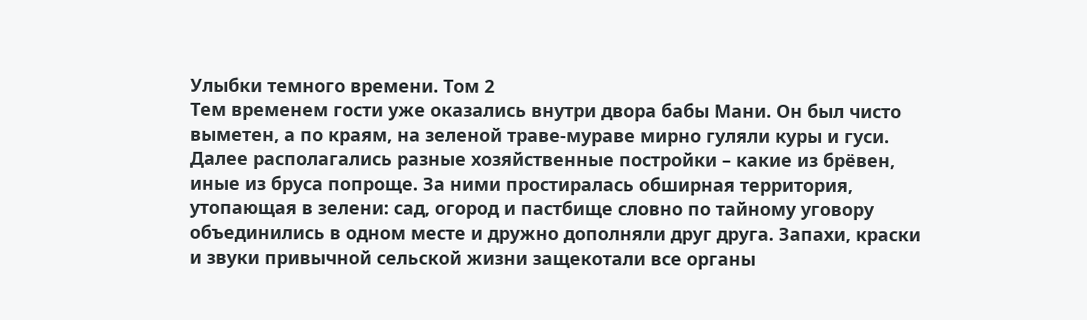Улыбки темного времени. Том 2
Тем временем гости уже оказались внутри двора бабы Мани. Он был чисто выметен, а по краям, на зеленой траве‑мураве мирно гуляли куры и гуси. Далее располагались разные хозяйственные постройки – какие из брёвен, иные из бруса попроще. За ними простиралась обширная территория, утопающая в зелени: сад, огород и пастбище словно по тайному уговору объединились в одном месте и дружно дополняли друг друга. Запахи, краски и звуки привычной сельской жизни защекотали все органы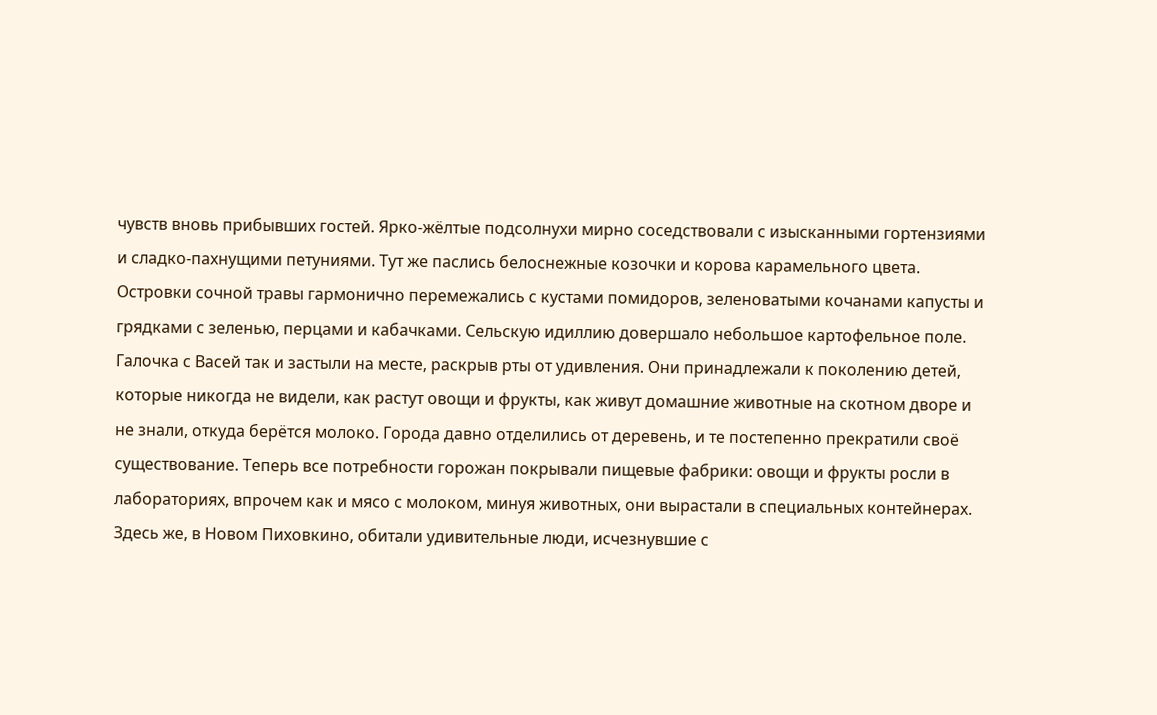чувств вновь прибывших гостей. Ярко‑жёлтые подсолнухи мирно соседствовали с изысканными гортензиями и сладко‑пахнущими петуниями. Тут же паслись белоснежные козочки и корова карамельного цвета. Островки сочной травы гармонично перемежались с кустами помидоров, зеленоватыми кочанами капусты и грядками с зеленью, перцами и кабачками. Сельскую идиллию довершало небольшое картофельное поле.
Галочка с Васей так и застыли на месте, раскрыв рты от удивления. Они принадлежали к поколению детей, которые никогда не видели, как растут овощи и фрукты, как живут домашние животные на скотном дворе и не знали, откуда берётся молоко. Города давно отделились от деревень, и те постепенно прекратили своё существование. Теперь все потребности горожан покрывали пищевые фабрики: овощи и фрукты росли в лабораториях, впрочем как и мясо с молоком, минуя животных, они вырастали в специальных контейнерах. Здесь же, в Новом Пиховкино, обитали удивительные люди, исчезнувшие с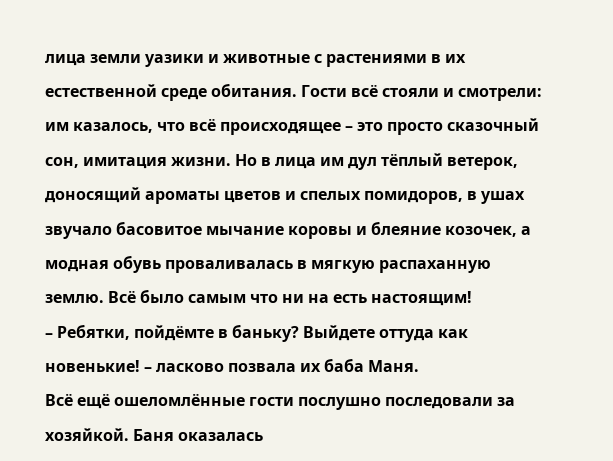лица земли уазики и животные с растениями в их естественной среде обитания. Гости всё стояли и смотрели: им казалось, что всё происходящее – это просто сказочный сон, имитация жизни. Но в лица им дул тёплый ветерок, доносящий ароматы цветов и спелых помидоров, в ушах звучало басовитое мычание коровы и блеяние козочек, а модная обувь проваливалась в мягкую распаханную землю. Всё было самым что ни на есть настоящим!
– Ребятки, пойдёмте в баньку? Выйдете оттуда как новенькие! – ласково позвала их баба Маня.
Всё ещё ошеломлённые гости послушно последовали за хозяйкой. Баня оказалась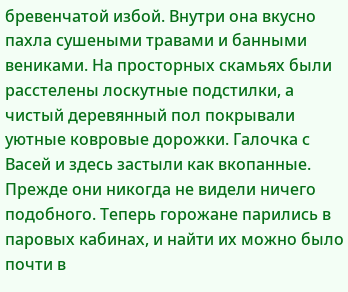бревенчатой избой. Внутри она вкусно пахла сушеными травами и банными вениками. На просторных скамьях были расстелены лоскутные подстилки, а чистый деревянный пол покрывали уютные ковровые дорожки. Галочка с Васей и здесь застыли как вкопанные. Прежде они никогда не видели ничего подобного. Теперь горожане парились в паровых кабинах, и найти их можно было почти в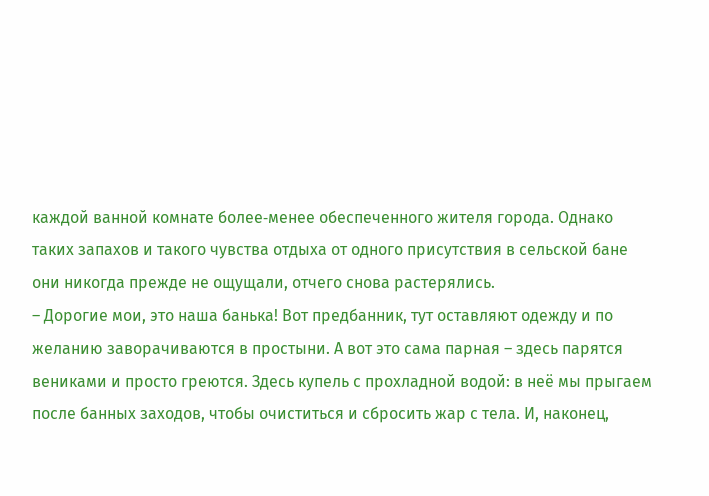каждой ванной комнате более‑менее обеспеченного жителя города. Однако таких запахов и такого чувства отдыха от одного присутствия в сельской бане они никогда прежде не ощущали, отчего снова растерялись.
– Дорогие мои, это наша банька! Вот предбанник, тут оставляют одежду и по желанию заворачиваются в простыни. А вот это сама парная – здесь парятся вениками и просто греются. Здесь купель с прохладной водой: в неё мы прыгаем после банных заходов, чтобы очиститься и сбросить жар с тела. И, наконец,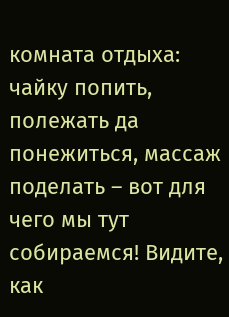комната отдыха: чайку попить, полежать да понежиться, массаж поделать – вот для чего мы тут собираемся! Видите, как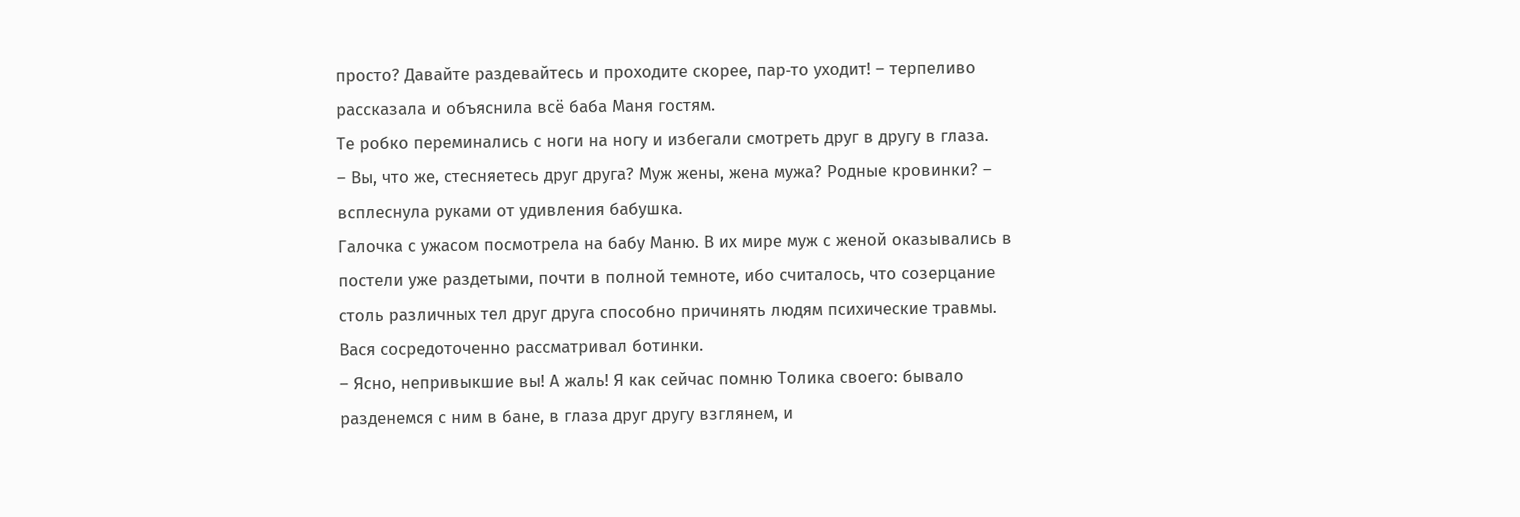просто? Давайте раздевайтесь и проходите скорее, пар‑то уходит! – терпеливо рассказала и объяснила всё баба Маня гостям.
Те робко переминались с ноги на ногу и избегали смотреть друг в другу в глаза.
– Вы, что же, стесняетесь друг друга? Муж жены, жена мужа? Родные кровинки? – всплеснула руками от удивления бабушка.
Галочка с ужасом посмотрела на бабу Маню. В их мире муж с женой оказывались в постели уже раздетыми, почти в полной темноте, ибо считалось, что созерцание столь различных тел друг друга способно причинять людям психические травмы. Вася сосредоточенно рассматривал ботинки.
– Ясно, непривыкшие вы! А жаль! Я как сейчас помню Толика своего: бывало разденемся с ним в бане, в глаза друг другу взглянем, и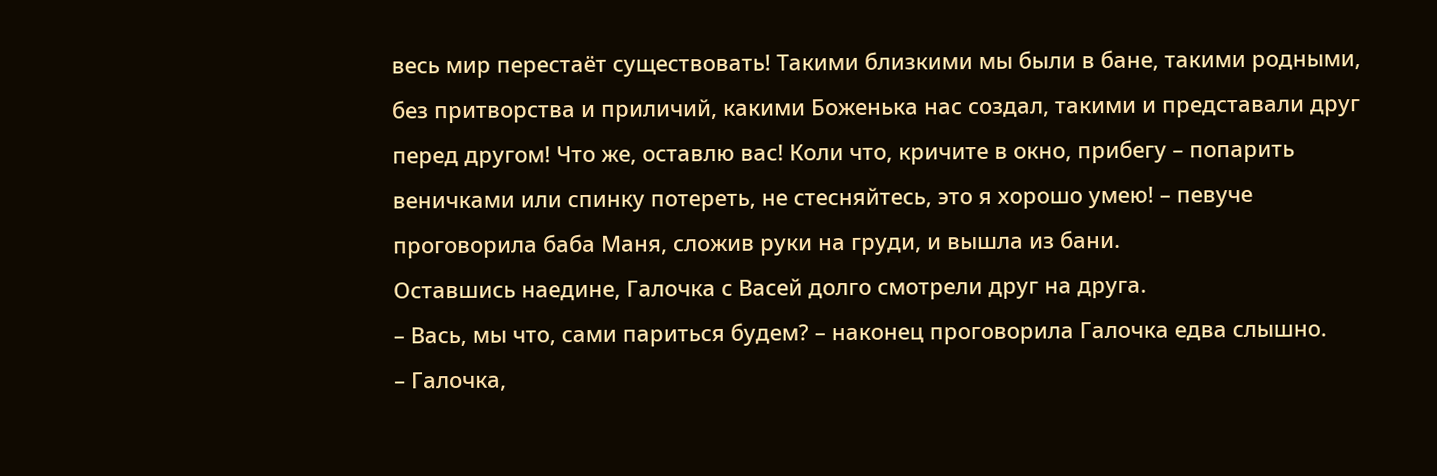весь мир перестаёт существовать! Такими близкими мы были в бане, такими родными, без притворства и приличий, какими Боженька нас создал, такими и представали друг перед другом! Что же, оставлю вас! Коли что, кричите в окно, прибегу – попарить веничками или спинку потереть, не стесняйтесь, это я хорошо умею! – певуче проговорила баба Маня, сложив руки на груди, и вышла из бани.
Оставшись наедине, Галочка с Васей долго смотрели друг на друга.
– Вась, мы что, сами париться будем? – наконец проговорила Галочка едва слышно.
– Галочка,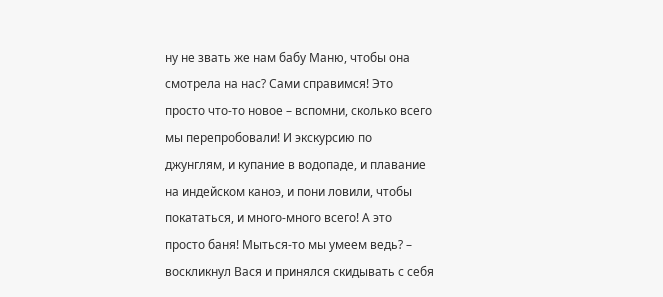ну не звать же нам бабу Маню, чтобы она смотрела на нас? Сами справимся! Это просто что‑то новое – вспомни, сколько всего мы перепробовали! И экскурсию по джунглям, и купание в водопаде, и плавание на индейском каноэ, и пони ловили, чтобы покататься, и много‑много всего! А это просто баня! Мыться‑то мы умеем ведь? – воскликнул Вася и принялся скидывать с себя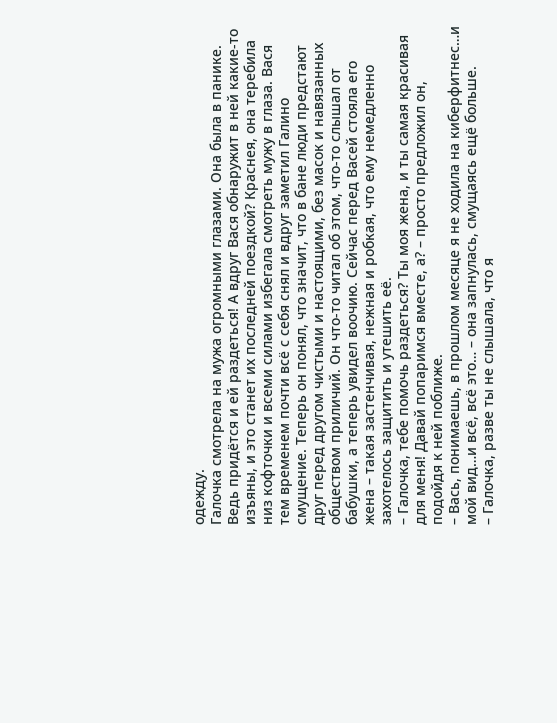одежду.
Галочка смотрела на мужа огромными глазами. Она была в панике. Ведь придётся и ей раздеться! А вдруг Вася обнаружит в ней какие‑то изъяны, и это станет их последней поездкой? Краснея, она теребила низ кофточки и всеми силами избегала смотреть мужу в глаза. Вася тем временем почти всё с себя снял и вдруг заметил Галино смущение. Теперь он понял, что значит, что в бане люди предстают друг перед другом чистыми и настоящими, без масок и навязанных обществом приличий. Он что‑то читал об этом, что‑то слышал от бабушки, а теперь увидел воочию. Сейчас перед Васей стояла его жена – такая застенчивая, нежная и робкая, что ему немедленно захотелось защитить и утешить её.
– Галочка, тебе помочь раздеться? Ты моя жена, и ты самая красивая для меня! Давай попаримся вместе, а? – просто предложил он, подойдя к ней поближе.
– Вась, понимаешь, в прошлом месяце я не ходила на киберфитнес…и мой вид…и всё, всё это… – она запнулась, смущаясь ещё больше.
– Галочка, разве ты не слышала, что я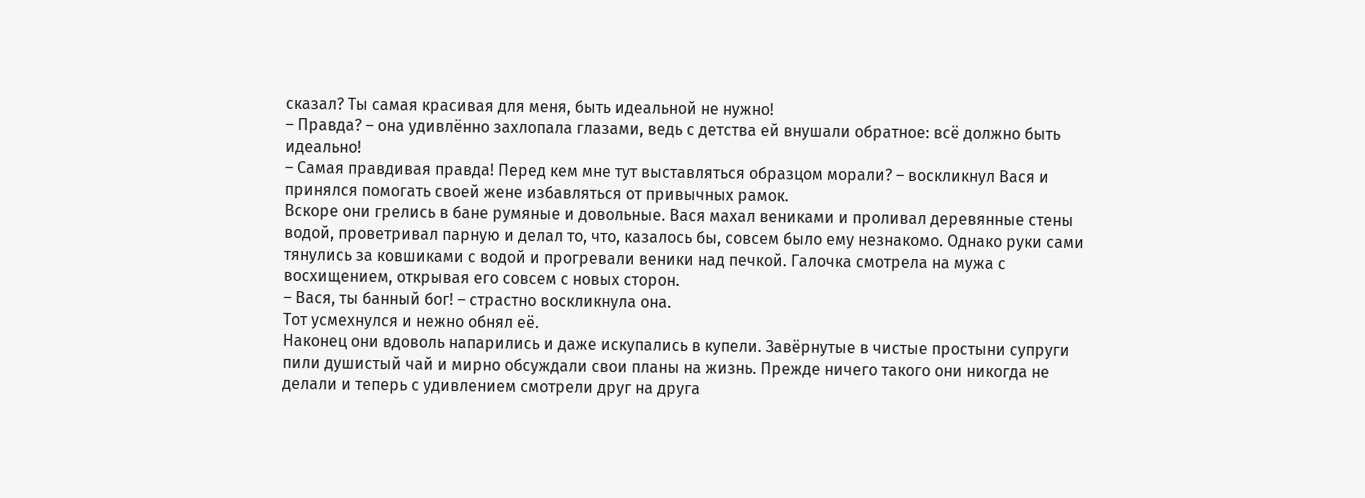сказал? Ты самая красивая для меня, быть идеальной не нужно!
– Правда? – она удивлённо захлопала глазами, ведь с детства ей внушали обратное: всё должно быть идеально!
– Самая правдивая правда! Перед кем мне тут выставляться образцом морали? – воскликнул Вася и принялся помогать своей жене избавляться от привычных рамок.
Вскоре они грелись в бане румяные и довольные. Вася махал вениками и проливал деревянные стены водой, проветривал парную и делал то, что, казалось бы, совсем было ему незнакомо. Однако руки сами тянулись за ковшиками с водой и прогревали веники над печкой. Галочка смотрела на мужа с восхищением, открывая его совсем с новых сторон.
– Вася, ты банный бог! – страстно воскликнула она.
Тот усмехнулся и нежно обнял её.
Наконец они вдоволь напарились и даже искупались в купели. Завёрнутые в чистые простыни супруги пили душистый чай и мирно обсуждали свои планы на жизнь. Прежде ничего такого они никогда не делали и теперь с удивлением смотрели друг на друга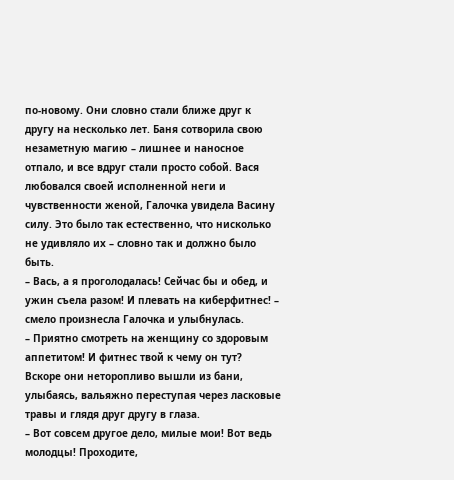по‑новому. Они словно стали ближе друг к другу на несколько лет. Баня сотворила свою незаметную магию – лишнее и наносное отпало, и все вдруг стали просто собой. Вася любовался своей исполненной неги и чувственности женой, Галочка увидела Васину силу. Это было так естественно, что нисколько не удивляло их – словно так и должно было быть.
– Вась, а я проголодалась! Сейчас бы и обед, и ужин съела разом! И плевать на киберфитнес! – смело произнесла Галочка и улыбнулась.
– Приятно смотреть на женщину со здоровым аппетитом! И фитнес твой к чему он тут?
Вскоре они неторопливо вышли из бани, улыбаясь, вальяжно переступая через ласковые травы и глядя друг другу в глаза.
– Вот совсем другое дело, милые мои! Вот ведь молодцы! Проходите,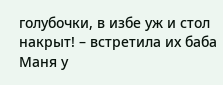голубочки, в избе уж и стол накрыт! – встретила их баба Маня у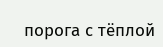порога с тёплой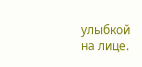улыбкой на лице.